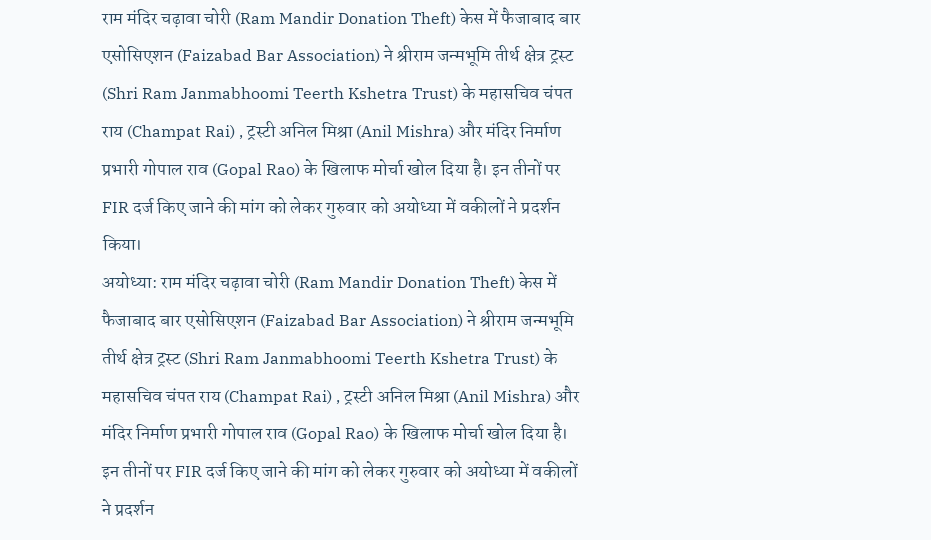राम मंदिर चढ़ावा चोरी (Ram Mandir Donation Theft) केस में फैजाबाद बार एसोसिएशन (Faizabad Bar Association) ने श्रीराम जन्मभूमि तीर्थ क्षेत्र ट्रस्ट (Shri Ram Janmabhoomi Teerth Kshetra Trust) के महासचिव चंपत राय (Champat Rai) , ट्रस्टी अनिल मिश्रा (Anil Mishra) और मंदिर निर्माण प्रभारी गोपाल राव (Gopal Rao) के खिलाफ मोर्चा खोल दिया है। इन तीनों पर FIR दर्ज किए जाने की मांग को लेकर गुरुवार को अयोध्या में वकीलों ने प्रदर्शन किया।
अयोध्या: राम मंदिर चढ़ावा चोरी (Ram Mandir Donation Theft) केस में फैजाबाद बार एसोसिएशन (Faizabad Bar Association) ने श्रीराम जन्मभूमि तीर्थ क्षेत्र ट्रस्ट (Shri Ram Janmabhoomi Teerth Kshetra Trust) के महासचिव चंपत राय (Champat Rai) , ट्रस्टी अनिल मिश्रा (Anil Mishra) और मंदिर निर्माण प्रभारी गोपाल राव (Gopal Rao) के खिलाफ मोर्चा खोल दिया है। इन तीनों पर FIR दर्ज किए जाने की मांग को लेकर गुरुवार को अयोध्या में वकीलों ने प्रदर्शन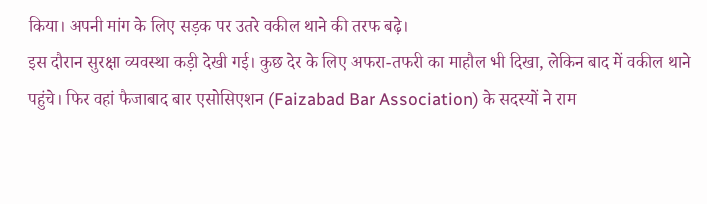किया। अपनी मांग के लिए सड़क पर उतरे वकील थाने की तरफ बढ़े।
इस दौरान सुरक्षा व्यवस्था कड़ी देखी गई। कुछ देर के लिए अफरा-तफरी का माहौल भी दिखा, लेकिन बाद में वकील थाने पहुंचे। फिर वहां फैजाबाद बार एसोसिएशन (Faizabad Bar Association) के सदस्यों ने राम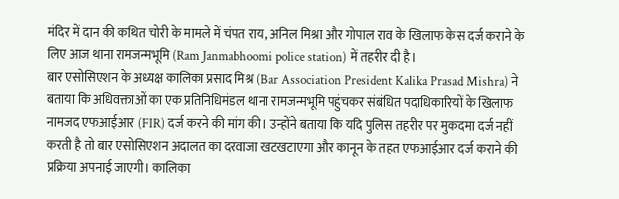मंदिर में दान की कथित चोरी के मामले में चंपत राय, अनिल मिश्रा और गोपाल राव के खिलाफ केस दर्ज कराने के लिए आज थाना रामजन्मभूमि (Ram Janmabhoomi police station) में तहरीर दी है।
बार एसोसिएशन के अध्यक्ष कालिका प्रसाद मिश्र (Bar Association President Kalika Prasad Mishra) ने बताया कि अधिवक्ताओं का एक प्रतिनिधिमंडल थाना रामजन्मभूमि पहुंचकर संबंधित पदाधिकारियों के खिलाफ नामजद एफआईआर (FIR) दर्ज करने की मांग की। उन्होंने बताया कि यदि पुलिस तहरीर पर मुकदमा दर्ज नहीं करती है तो बार एसोसिएशन अदालत का दरवाजा खटखटाएगा और कानून के तहत एफआईआर दर्ज कराने की प्रक्रिया अपनाई जाएगी। कालिका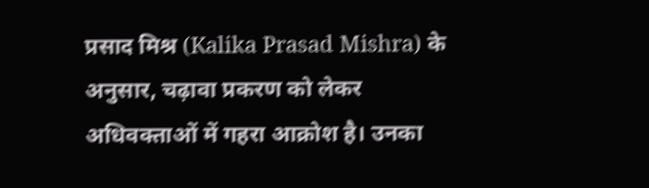प्रसाद मिश्र (Kalika Prasad Mishra) के अनुसार, चढ़ावा प्रकरण को लेकर अधिवक्ताओं में गहरा आक्रोश है। उनका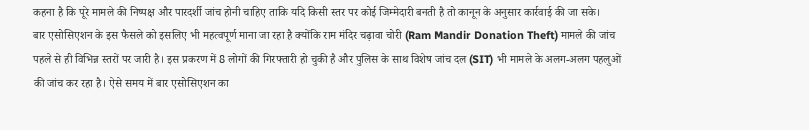कहना है कि पूरे मामले की निष्पक्ष और पारदर्शी जांच होनी चाहिए ताकि यदि किसी स्तर पर कोई जिम्मेदारी बनती है तो कानून के अनुसार कार्रवाई की जा सके।
बार एसोसिएशन के इस फैसले को इसलिए भी महत्वपूर्ण माना जा रहा है क्योंकि राम मंदिर चढ़ावा चोरी (Ram Mandir Donation Theft) मामले की जांच पहले से ही विभिन्न स्तरों पर जारी है। इस प्रकरण में 8 लोगों की गिरफ्तारी हो चुकी है और पुलिस के साथ विशेष जांच दल (SIT) भी मामले के अलग-अलग पहलुओं की जांच कर रहा है। ऐसे समय में बार एसोसिएशन का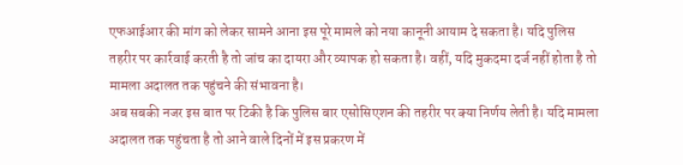एफआईआर की मांग को लेकर सामने आना इस पूरे मामले को नया कानूनी आयाम दे सकता है। यदि पुलिस तहरीर पर कार्रवाई करती है तो जांच का दायरा और व्यापक हो सकता है। वहीं, यदि मुकदमा दर्ज नहीं होता है तो मामला अदालत तक पहुंचने की संभावना है।
अब सबकी नजर इस बात पर टिकी है कि पुलिस बार एसोसिएशन की तहरीर पर क्या निर्णय लेती है। यदि मामला अदालत तक पहुंचता है तो आने वाले दिनों में इस प्रकरण में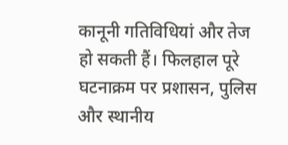कानूनी गतिविधियां और तेज हो सकती हैं। फिलहाल पूरे घटनाक्रम पर प्रशासन, पुलिस और स्थानीय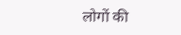लोगों की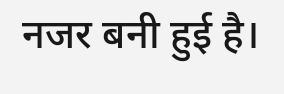नजर बनी हुई है।